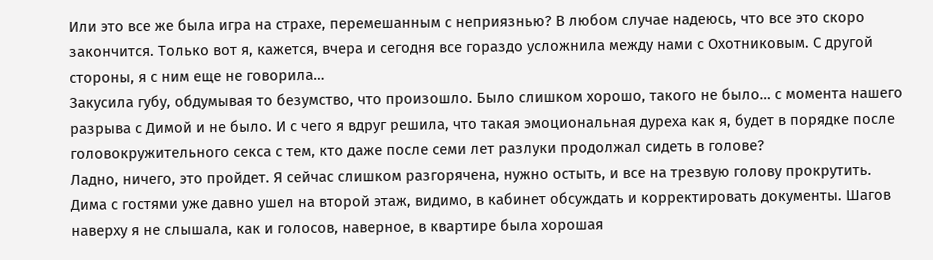Или это все же была игра на страхе, перемешанным с неприязнью? В любом случае надеюсь, что все это скоро закончится. Только вот я, кажется, вчера и сегодня все гораздо усложнила между нами с Охотниковым. С другой стороны, я с ним еще не говорила…
Закусила губу, обдумывая то безумство, что произошло. Было слишком хорошо, такого не было… с момента нашего разрыва с Димой и не было. И с чего я вдруг решила, что такая эмоциональная дуреха как я, будет в порядке после головокружительного секса с тем, кто даже после семи лет разлуки продолжал сидеть в голове?
Ладно, ничего, это пройдет. Я сейчас слишком разгорячена, нужно остыть, и все на трезвую голову прокрутить.
Дима с гостями уже давно ушел на второй этаж, видимо, в кабинет обсуждать и корректировать документы. Шагов наверху я не слышала, как и голосов, наверное, в квартире была хорошая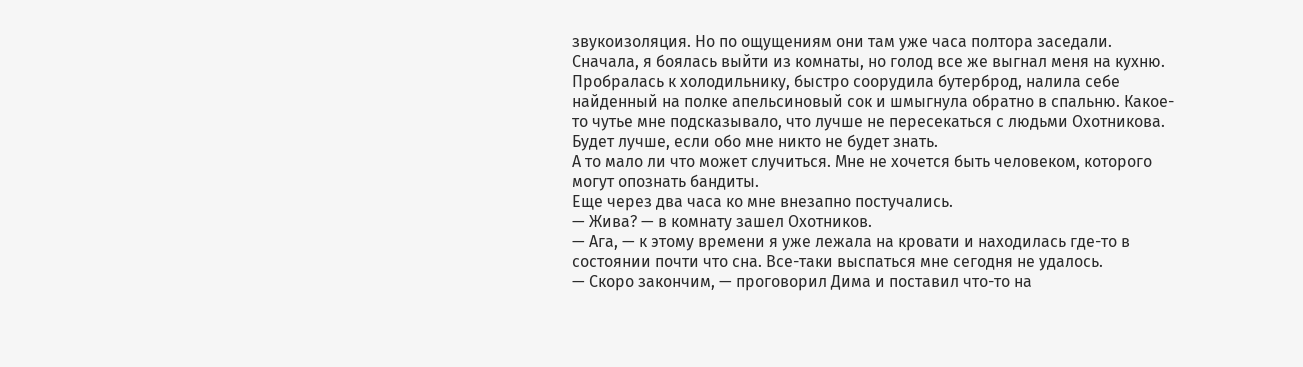звукоизоляция. Но по ощущениям они там уже часа полтора заседали. Сначала, я боялась выйти из комнаты, но голод все же выгнал меня на кухню.
Пробралась к холодильнику, быстро соорудила бутерброд, налила себе найденный на полке апельсиновый сок и шмыгнула обратно в спальню. Какое-то чутье мне подсказывало, что лучше не пересекаться с людьми Охотникова. Будет лучше, если обо мне никто не будет знать.
А то мало ли что может случиться. Мне не хочется быть человеком, которого могут опознать бандиты.
Еще через два часа ко мне внезапно постучались.
— Жива? — в комнату зашел Охотников.
— Ага, — к этому времени я уже лежала на кровати и находилась где-то в состоянии почти что сна. Все-таки выспаться мне сегодня не удалось.
— Скоро закончим, — проговорил Дима и поставил что-то на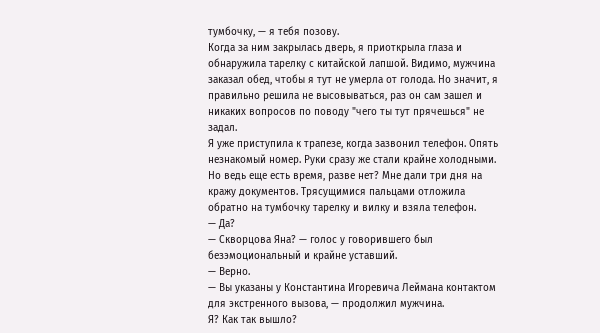тумбочку, — я тебя позову.
Когда за ним закрылась дверь, я приоткрыла глаза и обнаружила тарелку с китайской лапшой. Видимо, мужчина заказал обед, чтобы я тут не умерла от голода. Но значит, я правильно решила не высовываться, раз он сам зашел и никаких вопросов по поводу "чего ты тут прячешься" не задал.
Я уже приступила к трапезе, когда зазвонил телефон. Опять незнакомый номер. Руки сразу же стали крайне холодными. Но ведь еще есть время, разве нет? Мне дали три дня на кражу документов. Трясущимися пальцами отложила обратно на тумбочку тарелку и вилку и взяла телефон.
— Да?
— Скворцова Яна? — голос у говорившего был безэмоциональный и крайне уставший.
— Верно.
— Вы указаны у Константина Игоревича Леймана контактом для экстренного вызова, — продолжил мужчина.
Я? Как так вышло?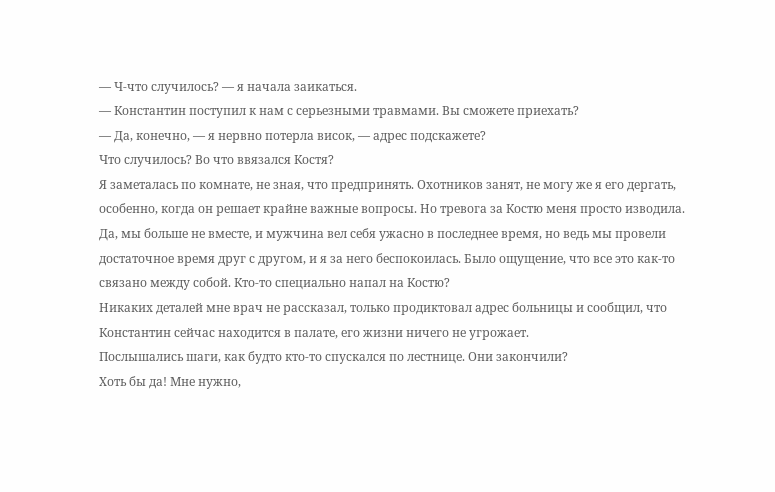— Ч-что случилось? — я начала заикаться.
— Константин поступил к нам с серьезными травмами. Вы сможете приехать?
— Да, конечно, — я нервно потерла висок, — адрес подскажете?
Что случилось? Во что ввязался Костя?
Я заметалась по комнате, не зная, что предпринять. Охотников занят, не могу же я его дергать, особенно, когда он решает крайне важные вопросы. Но тревога за Костю меня просто изводила. Да, мы больше не вместе, и мужчина вел себя ужасно в последнее время, но ведь мы провели достаточное время друг с другом, и я за него беспокоилась. Было ощущение, что все это как-то связано между собой. Кто-то специально напал на Костю?
Никаких деталей мне врач не рассказал, только продиктовал адрес больницы и сообщил, что Константин сейчас находится в палате, его жизни ничего не угрожает.
Послышались шаги, как будто кто-то спускался по лестнице. Они закончили?
Хоть бы да! Мне нужно,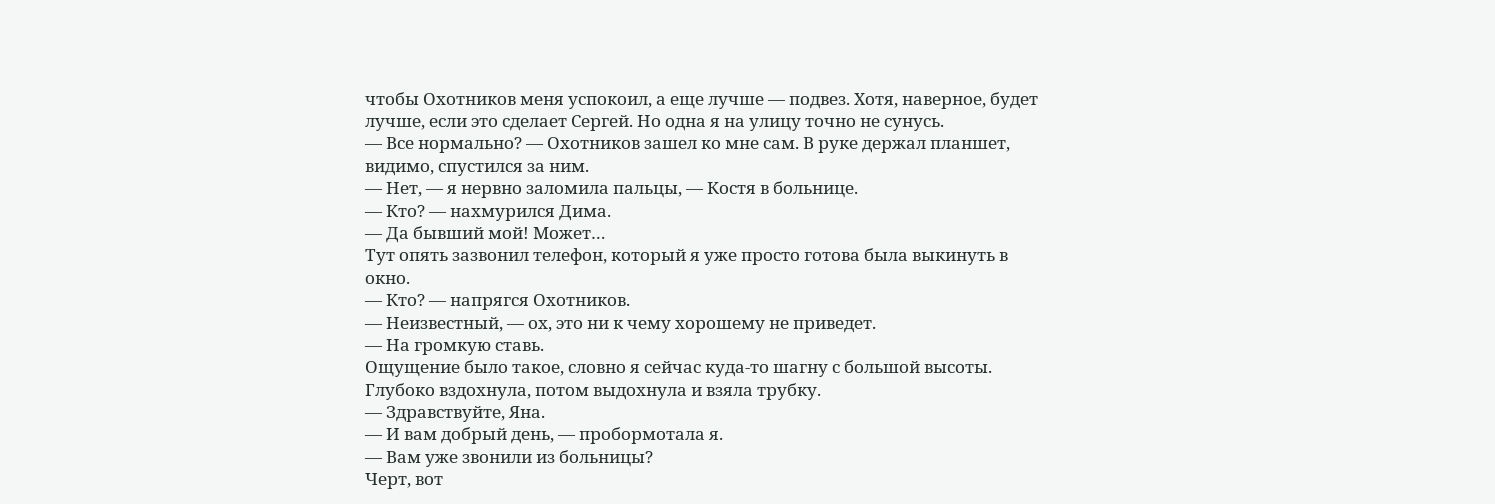чтобы Охотников меня успокоил, а еще лучше — подвез. Хотя, наверное, будет лучше, если это сделает Сергей. Но одна я на улицу точно не сунусь.
— Все нормально? — Охотников зашел ко мне сам. В руке держал планшет, видимо, спустился за ним.
— Нет, — я нервно заломила пальцы, — Костя в больнице.
— Кто? — нахмурился Дима.
— Да бывший мой! Может…
Тут опять зазвонил телефон, который я уже просто готова была выкинуть в окно.
— Кто? — напрягся Охотников.
— Неизвестный, — ох, это ни к чему хорошему не приведет.
— На громкую ставь.
Ощущение было такое, словно я сейчас куда-то шагну с большой высоты. Глубоко вздохнула, потом выдохнула и взяла трубку.
— Здравствуйте, Яна.
— И вам добрый день, — пробормотала я.
— Вам уже звонили из больницы?
Черт, вот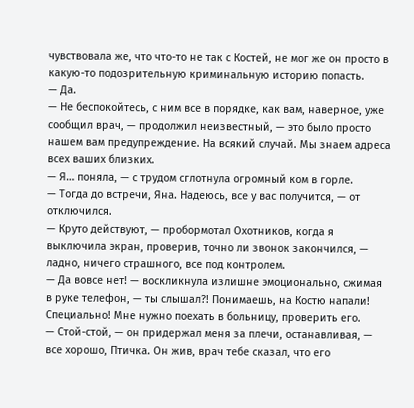чувствовала же, что что-то не так с Костей, не мог же он просто в какую-то подозрительную криминальную историю попасть.
— Да.
— Не беспокойтесь, с ним все в порядке, как вам, наверное, уже сообщил врач, — продолжил неизвестный, — это было просто нашем вам предупреждение. На всякий случай. Мы знаем адреса всех ваших близких.
— Я… поняла, — с трудом сглотнула огромный ком в горле.
— Тогда до встречи, Яна. Надеюсь, все у вас получится, — от отключился.
— Круто действуют, — пробормотал Охотников, когда я выключила экран, проверив, точно ли звонок закончился, — ладно, ничего страшного, все под контролем.
— Да вовсе нет! — воскликнула излишне эмоционально, сжимая в руке телефон, — ты слышал?! Понимаешь, на Костю напали! Специально! Мне нужно поехать в больницу, проверить его.
— Стой-стой, — он придержал меня за плечи, останавливая, — все хорошо, Птичка. Он жив, врач тебе сказал, что его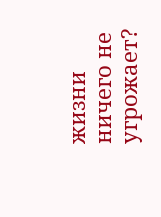жизни ничего не угрожает?